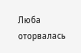Люба оторвалась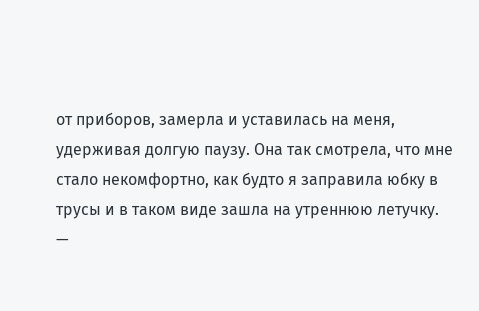от приборов, замерла и уставилась на меня, удерживая долгую паузу. Она так смотрела, что мне стало некомфортно, как будто я заправила юбку в трусы и в таком виде зашла на утреннюю летучку.
—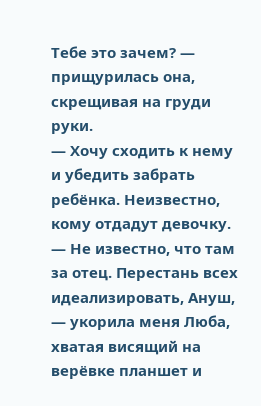Тебе это зачем? — прищурилась она, скрещивая на груди руки.
— Хочу сходить к нему и убедить забрать ребёнка. Неизвестно, кому отдадут девочку.
— Не известно, что там за отец. Перестань всех идеализировать, Ануш, — укорила меня Люба, хватая висящий на верёвке планшет и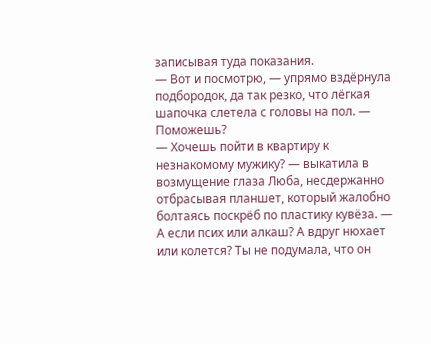записывая туда показания.
— Вот и посмотрю, — упрямо вздёрнула подбородок, да так резко, что лёгкая шапочка слетела с головы на пол. — Поможешь?
— Хочешь пойти в квартиру к незнакомому мужику? — выкатила в возмущение глаза Люба, несдержанно отбрасывая планшет, который жалобно болтаясь поскрёб по пластику кувёза. — А если псих или алкаш? А вдруг нюхает или колется? Ты не подумала, что он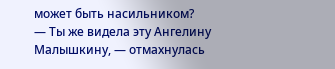может быть насильником?
— Ты же видела эту Ангелину Малышкину, — отмахнулась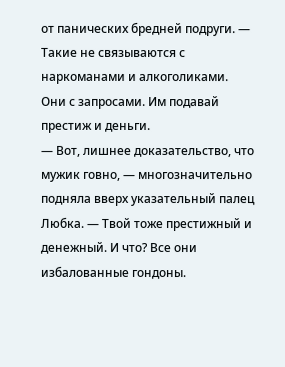от панических бредней подруги. — Такие не связываются с наркоманами и алкоголиками. Они с запросами. Им подавай престиж и деньги.
— Вот, лишнее доказательство, что мужик говно, — многозначительно подняла вверх указательный палец Любка. — Твой тоже престижный и денежный. И что? Все они избалованные гондоны.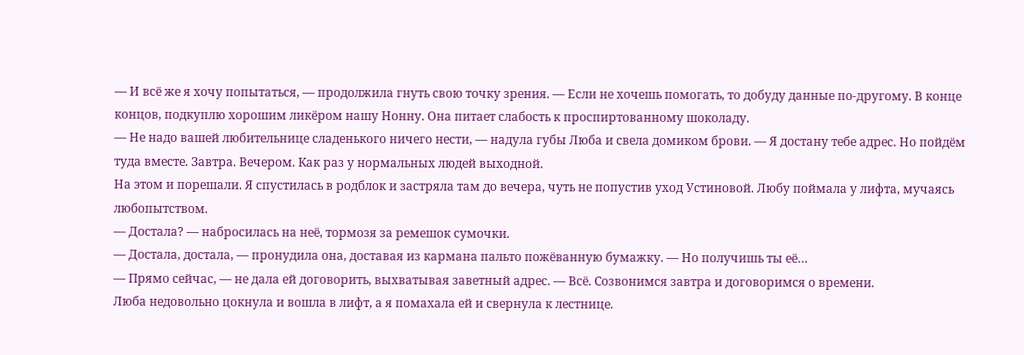— И всё же я хочу попытаться, — продолжила гнуть свою точку зрения. — Если не хочешь помогать, то добуду данные по-другому. В конце концов, подкуплю хорошим ликёром нашу Нонну. Она питает слабость к проспиртованному шоколаду.
— Не надо вашей любительнице сладенького ничего нести, — надула губы Люба и свела домиком брови. — Я достану тебе адрес. Но пойдём туда вместе. Завтра. Вечером. Как раз у нормальных людей выходной.
На этом и порешали. Я спустилась в родблок и застряла там до вечера, чуть не попустив уход Устиновой. Любу поймала у лифта, мучаясь любопытством.
— Достала? — набросилась на неё, тормозя за ремешок сумочки.
— Достала, достала, — пронудила она, доставая из кармана пальто пожёванную бумажку. — Но получишь ты её…
— Прямо сейчас, — не дала ей договорить, выхватывая заветный адрес. — Всё. Созвонимся завтра и договоримся о времени.
Люба недовольно цокнула и вошла в лифт, а я помахала ей и свернула к лестнице.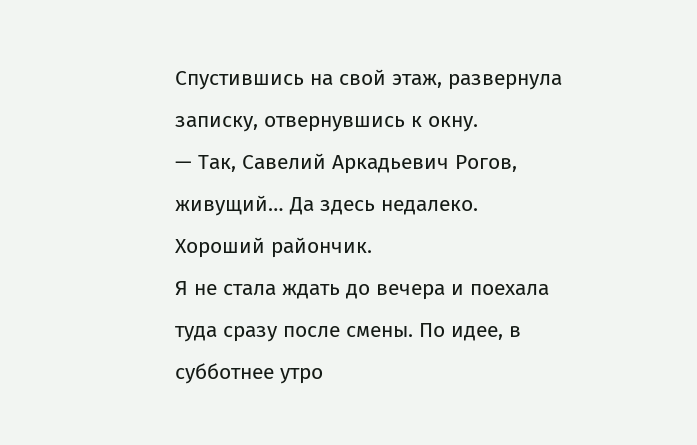Спустившись на свой этаж, развернула записку, отвернувшись к окну.
— Так, Савелий Аркадьевич Рогов, живущий… Да здесь недалеко. Хороший райончик.
Я не стала ждать до вечера и поехала туда сразу после смены. По идее, в субботнее утро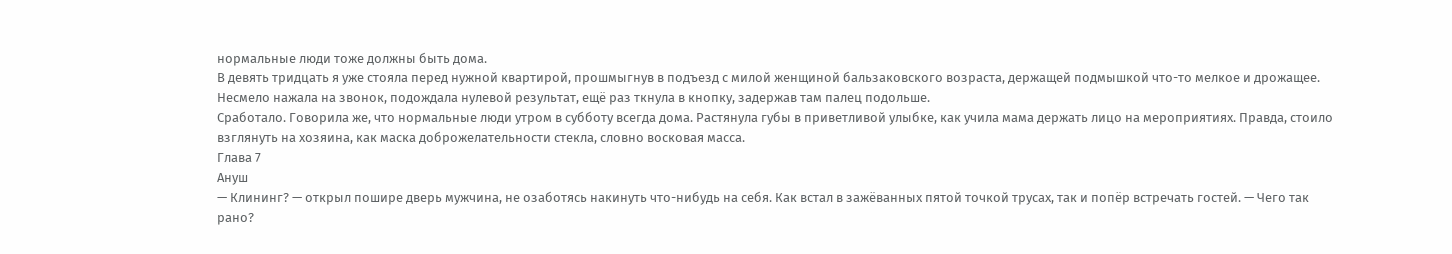нормальные люди тоже должны быть дома.
В девять тридцать я уже стояла перед нужной квартирой, прошмыгнув в подъезд с милой женщиной бальзаковского возраста, держащей подмышкой что-то мелкое и дрожащее. Несмело нажала на звонок, подождала нулевой результат, ещё раз ткнула в кнопку, задержав там палец подольше.
Сработало. Говорила же, что нормальные люди утром в субботу всегда дома. Растянула губы в приветливой улыбке, как учила мама держать лицо на мероприятиях. Правда, стоило взглянуть на хозяина, как маска доброжелательности стекла, словно восковая масса.
Глава 7
Ануш
— Клининг? — открыл пошире дверь мужчина, не озаботясь накинуть что-нибудь на себя. Как встал в зажёванных пятой точкой трусах, так и попёр встречать гостей. — Чего так рано?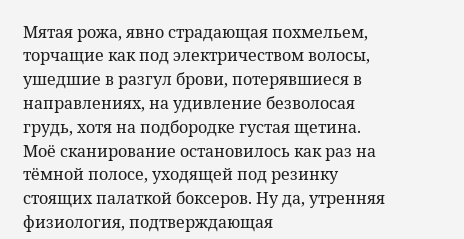Мятая рожа, явно страдающая похмельем, торчащие как под электричеством волосы, ушедшие в разгул брови, потерявшиеся в направлениях, на удивление безволосая грудь, хотя на подбородке густая щетина. Моё сканирование остановилось как раз на тёмной полосе, уходящей под резинку стоящих палаткой боксеров. Ну да, утренняя физиология, подтверждающая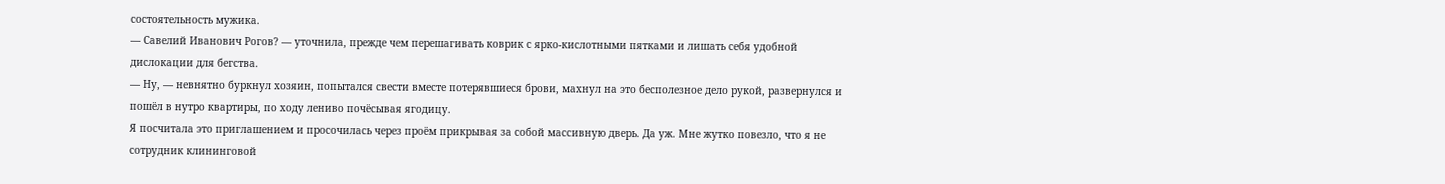состоятельность мужика.
— Савелий Иванович Рогов? — уточнила, прежде чем перешагивать коврик с ярко-кислотными пятками и лишать себя удобной дислокации для бегства.
— Ну, — невнятно буркнул хозяин, попытался свести вместе потерявшиеся брови, махнул на это бесполезное дело рукой, развернулся и пошёл в нутро квартиры, по ходу лениво почёсывая ягодицу.
Я посчитала это приглашением и просочилась через проём прикрывая за собой массивную дверь. Да уж. Мне жутко повезло, что я не сотрудник клининговой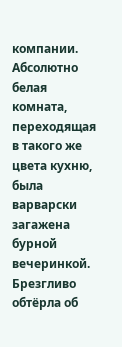компании. Абсолютно белая комната, переходящая в такого же цвета кухню, была варварски загажена бурной вечеринкой. Брезгливо обтёрла об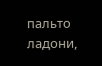пальто ладони,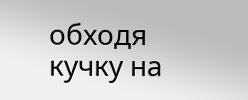обходя кучку на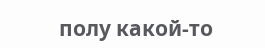полу какой-то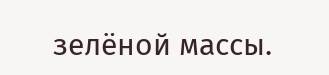зелёной массы.